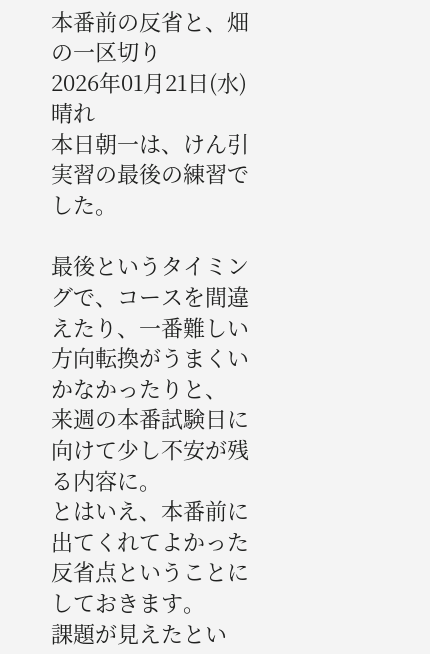本番前の反省と、畑の一区切り
2026年01月21日(水)晴れ
本日朝一は、けん引実習の最後の練習でした。

最後というタイミングで、コースを間違えたり、一番難しい方向転換がうまくいかなかったりと、
来週の本番試験日に向けて少し不安が残る内容に。
とはいえ、本番前に出てくれてよかった反省点ということにしておきます。
課題が見えたとい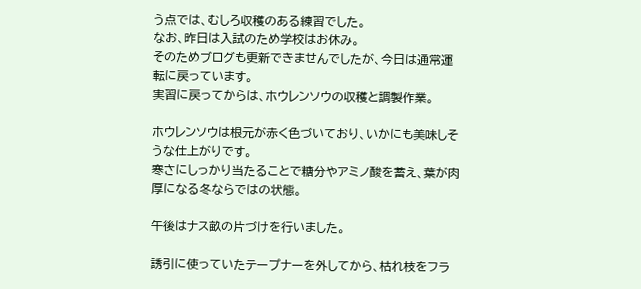う点では、むしろ収穫のある練習でした。
なお、昨日は入試のため学校はお休み。
そのためブログも更新できませんでしたが、今日は通常運転に戻っています。
実習に戻ってからは、ホウレンソウの収穫と調製作業。

ホウレンソウは根元が赤く色づいており、いかにも美味しそうな仕上がりです。
寒さにしっかり当たることで糖分やアミノ酸を蓄え、葉が肉厚になる冬ならではの状態。

午後はナス畝の片づけを行いました。

誘引に使っていたテープナーを外してから、枯れ枝をフラ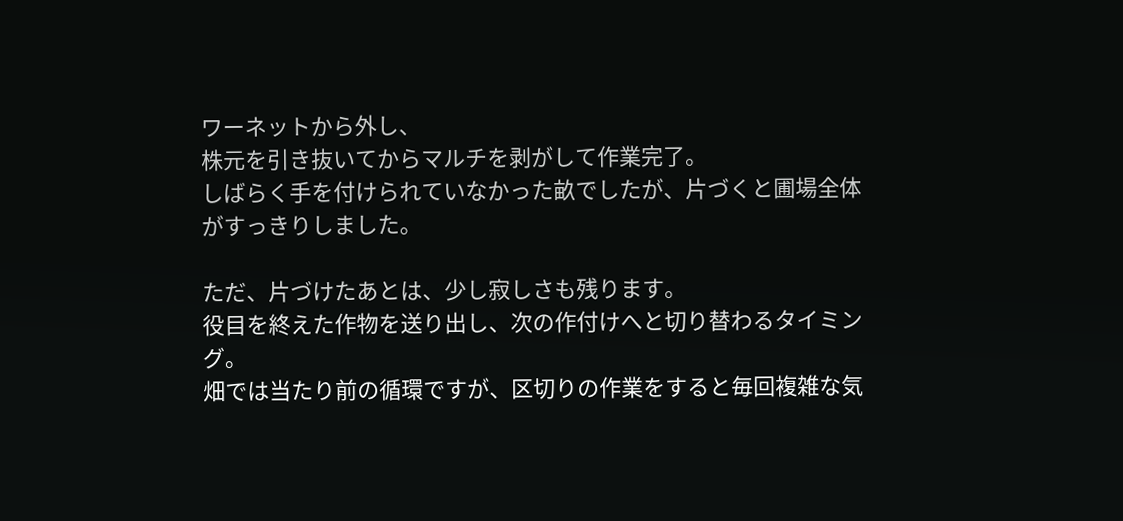ワーネットから外し、
株元を引き抜いてからマルチを剥がして作業完了。
しばらく手を付けられていなかった畝でしたが、片づくと圃場全体がすっきりしました。

ただ、片づけたあとは、少し寂しさも残ります。
役目を終えた作物を送り出し、次の作付けへと切り替わるタイミング。
畑では当たり前の循環ですが、区切りの作業をすると毎回複雑な気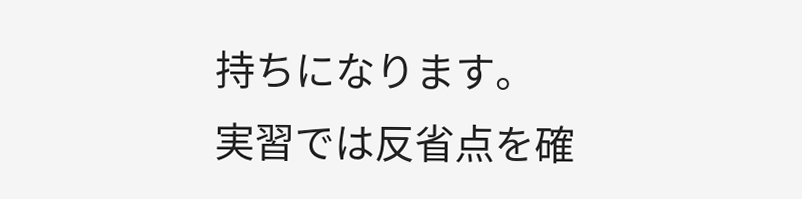持ちになります。
実習では反省点を確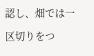認し、畑では一区切りをつ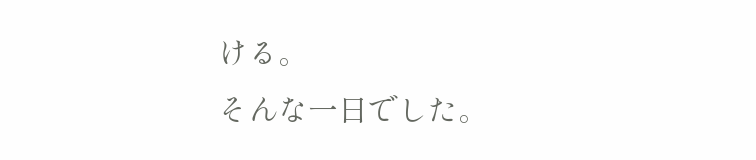ける。
そんな一日でした。